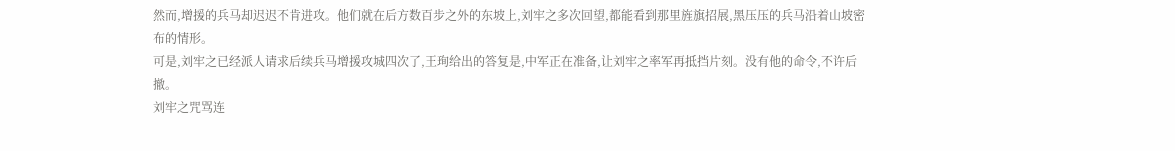然而,增援的兵马却迟迟不肯进攻。他们就在后方数百步之外的东坡上,刘牢之多次回望,都能看到那里旌旗招展,黑压压的兵马沿着山坡密布的情形。
可是,刘牢之已经派人请求后续兵马增援攻城四次了,王珣给出的答复是,中军正在准备,让刘牢之率军再抵挡片刻。没有他的命令,不许后撤。
刘牢之咒骂连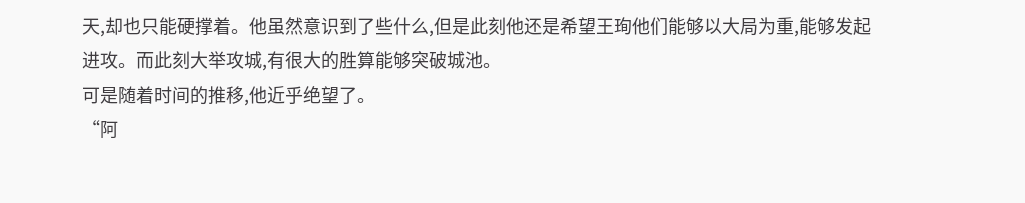天,却也只能硬撑着。他虽然意识到了些什么,但是此刻他还是希望王珣他们能够以大局为重,能够发起进攻。而此刻大举攻城,有很大的胜算能够突破城池。
可是随着时间的推移,他近乎绝望了。
“阿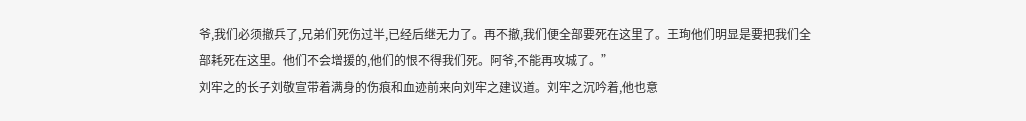爷,我们必须撤兵了,兄弟们死伤过半,已经后继无力了。再不撤,我们便全部要死在这里了。王珣他们明显是要把我们全部耗死在这里。他们不会增援的,他们的恨不得我们死。阿爷,不能再攻城了。”
刘牢之的长子刘敬宣带着满身的伤痕和血迹前来向刘牢之建议道。刘牢之沉吟着,他也意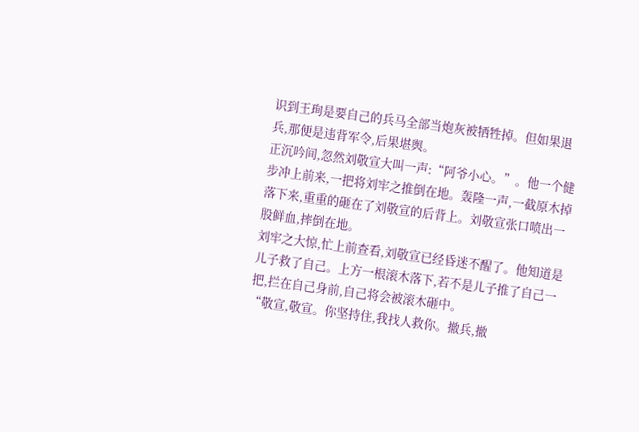识到王珣是要自己的兵马全部当炮灰被牺牲掉。但如果退兵,那便是违背军令,后果堪舆。
正沉吟间,忽然刘敬宣大叫一声:“阿爷小心。”。他一个健步冲上前来,一把将刘牢之推倒在地。轰隆一声,一截原木掉落下来,重重的砸在了刘敬宣的后背上。刘敬宣张口喷出一股鲜血,摔倒在地。
刘牢之大惊,忙上前查看,刘敬宣已经昏迷不醒了。他知道是儿子救了自己。上方一根滚木落下,若不是儿子推了自己一把,拦在自己身前,自己将会被滚木砸中。
“敬宣,敬宣。你坚持住,我找人救你。撤兵,撤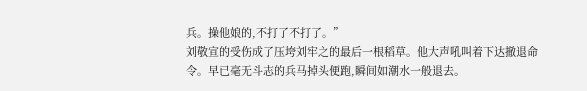兵。操他娘的,不打了不打了。”
刘敬宣的受伤成了压垮刘牢之的最后一根稻草。他大声吼叫着下达撤退命令。早已毫无斗志的兵马掉头便跑,瞬间如潮水一般退去。